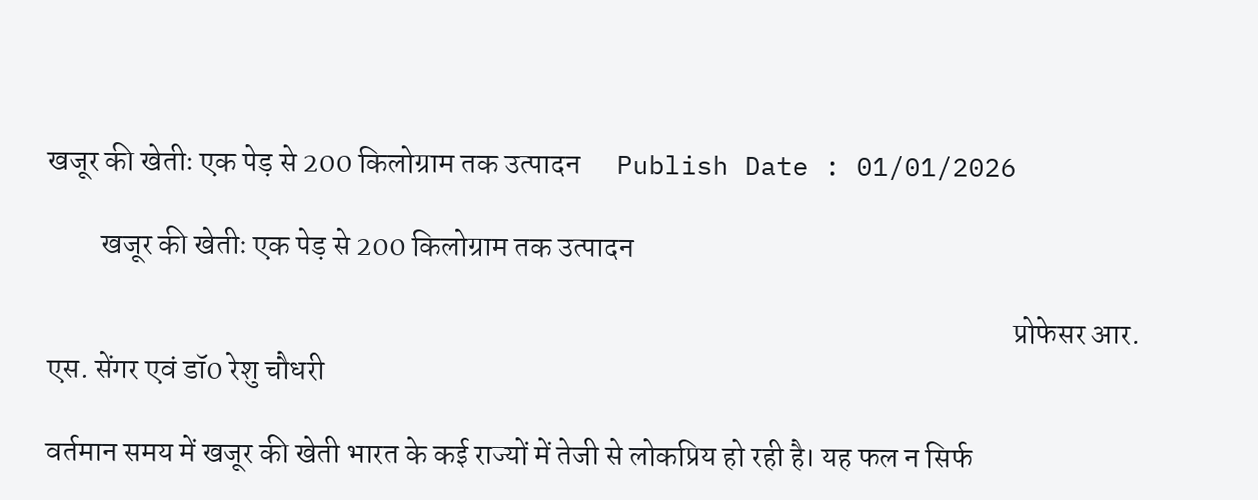खजूर की खेतीः एक पेड़ से 200 किलोग्राम तक उत्पादन      Publish Date : 01/01/2026

         खजूर की खेतीः एक पेड़ से 200 किलोग्राम तक उत्पादन

                                                                                                                                                                 प्रोफेसर आर. एस. सेंगर एवं डॉ0 रेशु चौधरी

वर्तमान समय में खजूर की खेती भारत के कई राज्यों में तेजी से लोकप्रिय हो रही है। यह फल न सिर्फ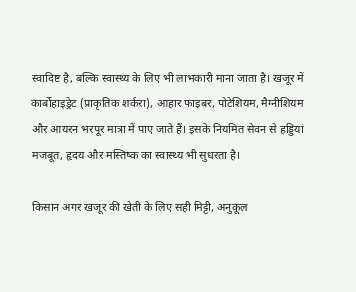स्वादिष्ट है, बल्कि स्वास्थ्य के लिए भी लाभकारी माना जाता है। खजूर में कार्बोहाइड्रेट (प्राकृतिक शर्करा), आहार फाइबर, पोटेशियम, मैग्नीशियम और आयरन भरपूर मात्रा में पाए जाते हैं। इसके नियमित सेवन से हड्डियां मजबूत, हृदय और मस्तिष्क का स्वास्थ्य भी सुधरता है।

किसान अगर खजूर की खेती के लिए सही मिट्टी, अनुकूल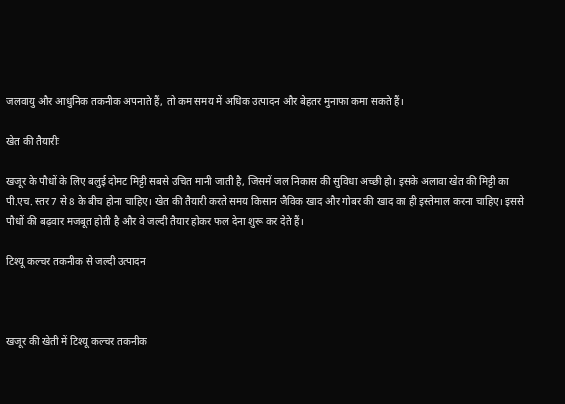जलवायु और आधुनिक तकनीक अपनाते हैं, तो कम समय में अधिक उत्पादन और बेहतर मुनाफा कमा सकते हैं।

खेत की तैयारीः

खजूर के पौधों के लिए बलुई दोमट मिट्टी सबसे उचित मानी जाती है, जिसमें जल निकास की सुविधा अच्छी हो। इसके अलावा खेत की मिट्टी का पी.एच. स्तर 7 से 8 के बीच होना चाहिए। खेत की तैयारी करते समय किसान जैविक खाद और गोबर की खाद का ही इस्तेमाल करना चाहिए। इससे पौधों की बढ़वार मजबूत होती है और वे जल्दी तैयार होकर फल देना शुरू कर देते हैं।

टिश्यू कल्चर तकनीक से जल्दी उत्पादन



खजूर की खेती में टिश्यू कल्चर तकनीक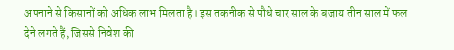अपनाने से किसानों को अधिक लाभ मिलता है। इस तकनीक से पौधे चार साल के बजाय तीन साल में फल देने लगते हैं, जिससे निवेश की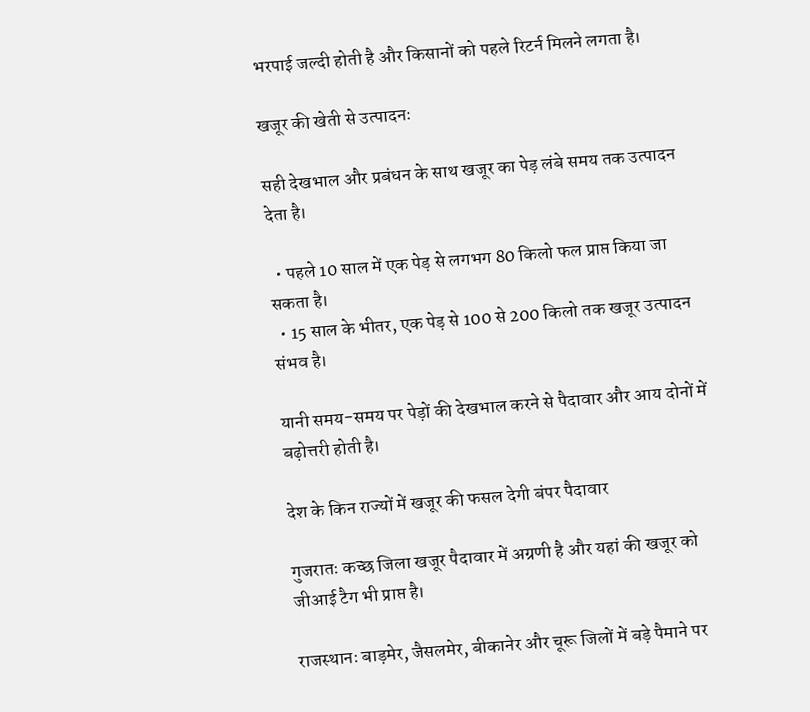भरपाई जल्दी होती है और किसानों को पहले रिटर्न मिलने लगता है।

खजूर की खेती से उत्पादनः

सही देखभाल और प्रबंधन के साथ खजूर का पेड़ लंबे समय तक उत्पादन देता है।

  • पहले 10 साल में एक पेड़ से लगभग 80 किलो फल प्राप्त किया जा सकता है।
  • 15 साल के भीतर, एक पेड़ से 100 से 200 किलो तक खजूर उत्पादन संभव है।

यानी समय-समय पर पेड़ों की देखभाल करने से पैदावार और आय दोनों में बढ़ोत्तरी होती है।

देश के किन राज्यों में खजूर की फसल देगी बंपर पैदावार

गुजरातः कच्छ जिला खजूर पैदावार में अग्रणी है और यहां की खजूर को जीआई टैग भी प्राप्त है।

राजस्थानः बाड़मेर, जैसलमेर, बीकानेर और चूरू जिलों में बड़े पैमाने पर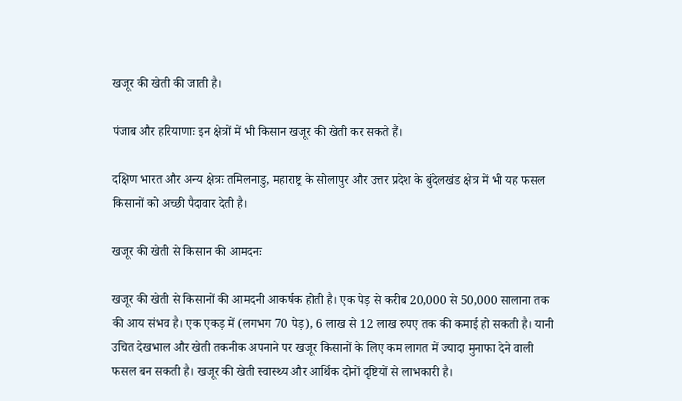खजूर की खेती की जाती है।

पंजाब और हरियाणाः इन क्षेत्रों में भी किसान खजूर की खेती कर सकते हैं।

दक्षिण भारत और अन्य क्षेत्रः तमिलनाडु, महाराष्ट्र के सोलापुर और उत्तर प्रदेश के बुंदेलखंड क्षेत्र में भी यह फसल किसानों को अच्छी पैदावार देती है।

खजूर की खेती से किसान की आमदनः

खजूर की खेती से किसानों की आमदनी आकर्षक होती है। एक पेड़ से करीब 20,000 से 50,000 सालाना तक की आय संभव है। एक एकड़ में (लगभग 70 पेड़), 6 लाख से 12 लाख रुपए तक की कमाई हो सकती है। यानी उचित देखभाल और खेती तकनीक अपनाने पर खजूर किसानों के लिए कम लागत में ज्यादा मुनाफा देने वाली फसल बन सकती है। खजूर की खेती स्वास्थ्य और आर्थिक दोनों दृष्टियों से लाभकारी है।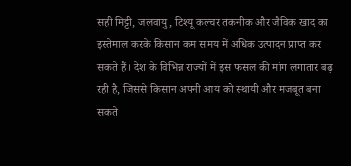सही मिट्टी, जलवायु, टिश्यू कल्चर तकनीक और जैविक खाद का इस्तेमाल करके किसान कम समय में अधिक उत्पादन प्राप्त कर सकते हैं। देश के विभिन्न राज्यों में इस फसल की मांग लगातार बढ़ रही है, जिससे किसान अपनी आय को स्थायी और मजबूत बना सकते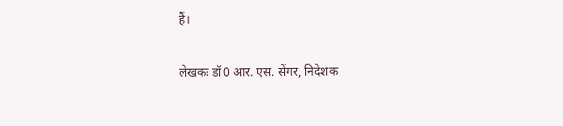हैं।

लेखकः डॉ0 आर. एस. सेंगर, निदेशक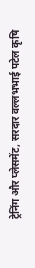ट्रेनिंग और प्लेसमेंट, सरदार वल्लभभाई पटेल कृषि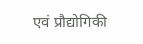एवं प्रौद्योगिकी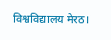विश्वविद्यालय मेरठ।